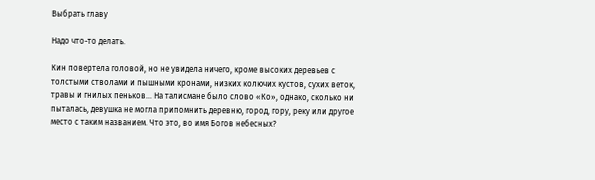Выбрать главу

Надо что-то делать.

Кин повертела головой, но не увидела ничего, кроме высоких деревьев с толстыми стволами и пышными кронами, низких колючих кустов, сухих веток, травы и гнилых пеньков… На талисмане было слово «Ко», однако, сколько ни пыталась, девушка не могла припомнить деревню, город, гору, реку или другое место с таким названием. Что это, во имя Богов небесных?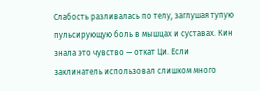Слабость разливалась по телу, заглушая тупую пульсирующую боль в мышцах и суставах. Кин знала это чувство — откат Ци. Если заклинатель использовал слишком много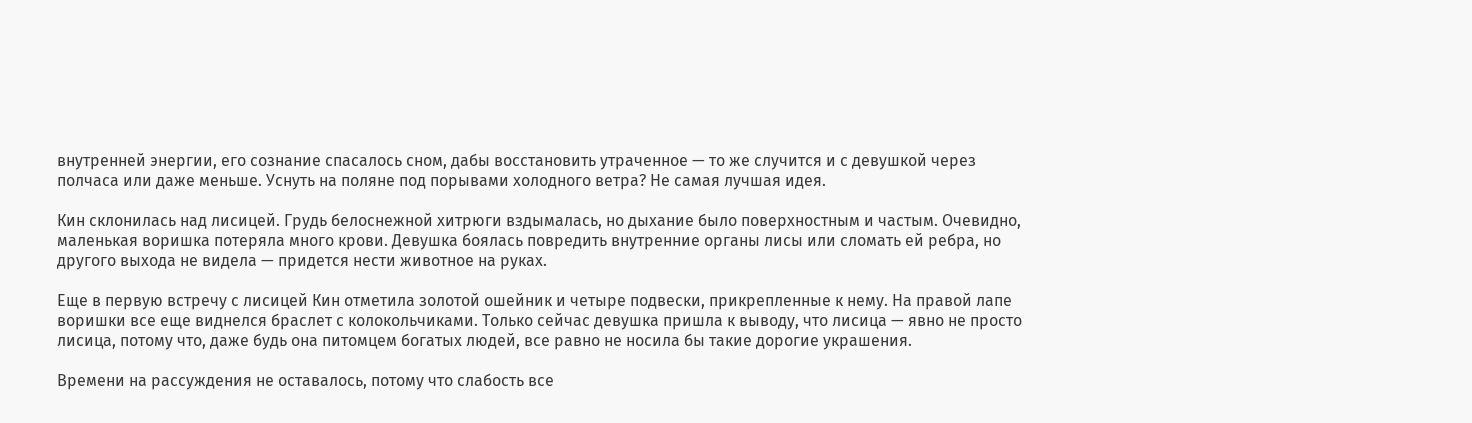внутренней энергии, его сознание спасалось сном, дабы восстановить утраченное — то же случится и с девушкой через полчаса или даже меньше. Уснуть на поляне под порывами холодного ветра? Не самая лучшая идея.

Кин склонилась над лисицей. Грудь белоснежной хитрюги вздымалась, но дыхание было поверхностным и частым. Очевидно, маленькая воришка потеряла много крови. Девушка боялась повредить внутренние органы лисы или сломать ей ребра, но другого выхода не видела — придется нести животное на руках.

Еще в первую встречу с лисицей Кин отметила золотой ошейник и четыре подвески, прикрепленные к нему. На правой лапе воришки все еще виднелся браслет с колокольчиками. Только сейчас девушка пришла к выводу, что лисица — явно не просто лисица, потому что, даже будь она питомцем богатых людей, все равно не носила бы такие дорогие украшения.

Времени на рассуждения не оставалось, потому что слабость все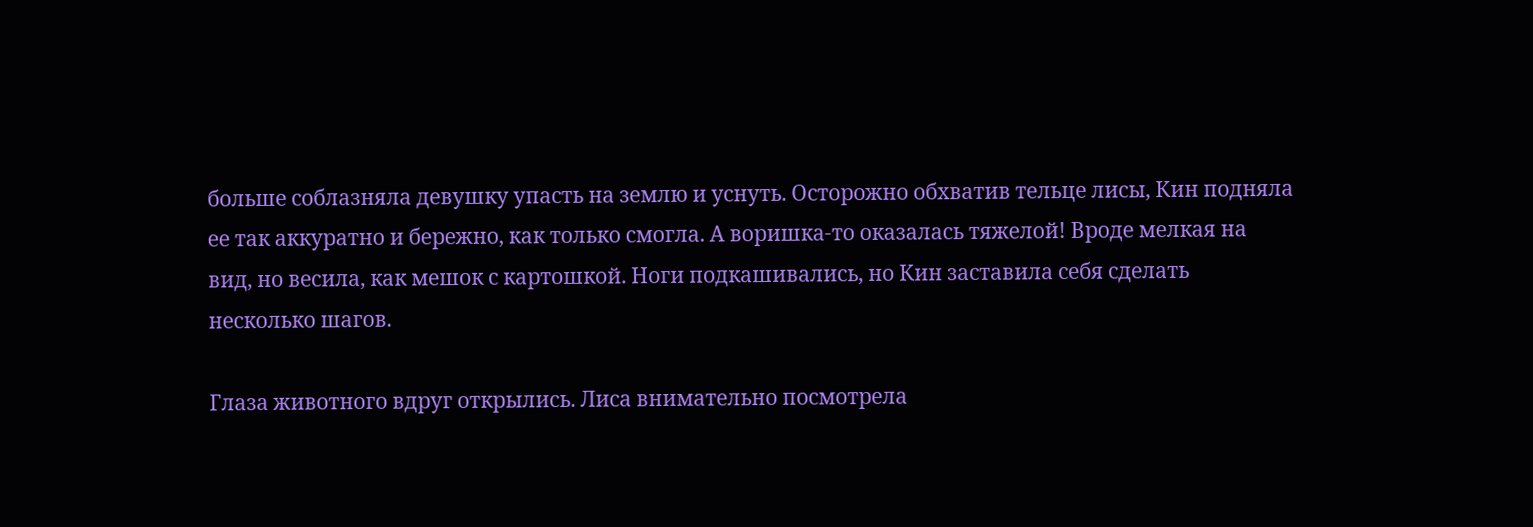больше соблазняла девушку упасть на землю и уснуть. Осторожно обхватив тельце лисы, Кин подняла ее так аккуратно и бережно, как только смогла. А воришка-то оказалась тяжелой! Вроде мелкая на вид, но весила, как мешок с картошкой. Ноги подкашивались, но Кин заставила себя сделать несколько шагов.

Глаза животного вдруг открылись. Лиса внимательно посмотрела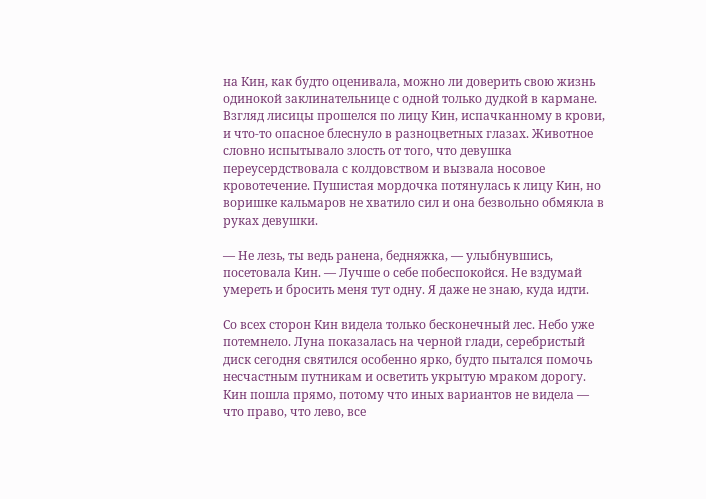на Кин, как будто оценивала, можно ли доверить свою жизнь одинокой заклинательнице с одной только дудкой в кармане. Взгляд лисицы прошелся по лицу Кин, испачканному в крови, и что-то опасное блеснуло в разноцветных глазах. Животное словно испытывало злость от того, что девушка переусердствовала с колдовством и вызвала носовое кровотечение. Пушистая мордочка потянулась к лицу Кин, но воришке кальмаров не хватило сил и она безвольно обмякла в руках девушки.

— Не лезь, ты ведь ранена, бедняжка, — улыбнувшись, посетовала Кин. — Лучше о себе побеспокойся. Не вздумай умереть и бросить меня тут одну. Я даже не знаю, куда идти.

Со всех сторон Кин видела только бесконечный лес. Небо уже потемнело. Луна показалась на черной глади, серебристый диск сегодня святился особенно ярко, будто пытался помочь несчастным путникам и осветить укрытую мраком дорогу. Кин пошла прямо, потому что иных вариантов не видела — что право, что лево, все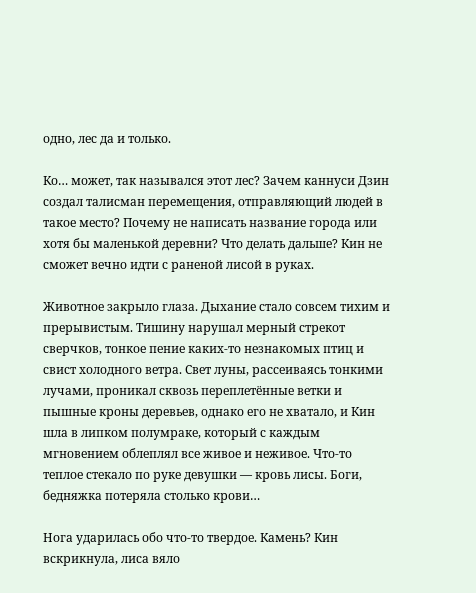одно, лес да и только.

Ко… может, так назывался этот лес? Зачем каннуси Дзин создал талисман перемещения, отправляющий людей в такое место? Почему не написать название города или хотя бы маленькой деревни? Что делать дальше? Кин не сможет вечно идти с раненой лисой в руках.

Животное закрыло глаза. Дыхание стало совсем тихим и прерывистым. Тишину нарушал мерный стрекот сверчков, тонкое пение каких-то незнакомых птиц и свист холодного ветра. Свет луны, рассеиваясь тонкими лучами, проникал сквозь переплетённые ветки и пышные кроны деревьев, однако его не хватало, и Кин шла в липком полумраке, который с каждым мгновением облеплял все живое и неживое. Что-то теплое стекало по руке девушки — кровь лисы. Боги, бедняжка потеряла столько крови…

Нога ударилась обо что-то твердое. Камень? Кин вскрикнула, лиса вяло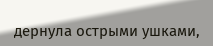дернула острыми ушками,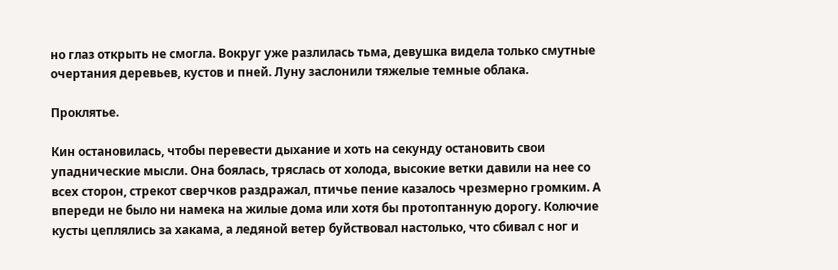но глаз открыть не смогла. Вокруг уже разлилась тьма, девушка видела только смутные очертания деревьев, кустов и пней. Луну заслонили тяжелые темные облака.

Проклятье.

Кин остановилась, чтобы перевести дыхание и хоть на секунду остановить свои упаднические мысли. Она боялась, тряслась от холода, высокие ветки давили на нее со всех сторон, стрекот сверчков раздражал, птичье пение казалось чрезмерно громким. А впереди не было ни намека на жилые дома или хотя бы протоптанную дорогу. Колючие кусты цеплялись за хакама, а ледяной ветер буйствовал настолько, что сбивал с ног и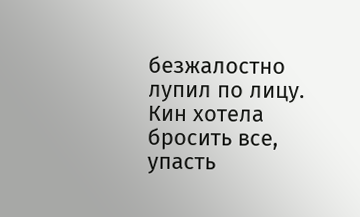безжалостно лупил по лицу. Кин хотела бросить все, упасть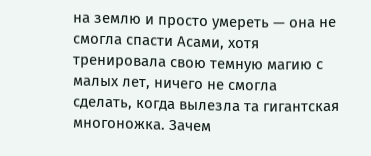на землю и просто умереть — она не смогла спасти Асами, хотя тренировала свою темную магию с малых лет, ничего не смогла сделать, когда вылезла та гигантская многоножка. Зачем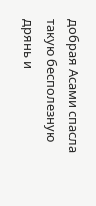добрая Асами спасла такую бесполезную дрянь и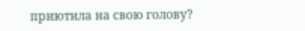приютила на свою голову?